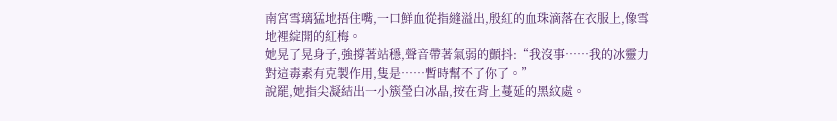南宮雪璃猛地捂住嘴,一口鮮血從指縫溢出,殷紅的血珠滴落在衣服上,像雪地裡綻開的紅梅。
她晃了晃身子,強撐著站穩,聲音帶著氣弱的顫抖:“我沒事……我的冰靈力對這毒素有克製作用,隻是……暫時幫不了你了。”
說罷,她指尖凝結出一小簇瑩白冰晶,按在背上蔓延的黑紋處。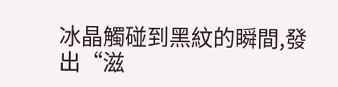冰晶觸碰到黑紋的瞬間,發出“滋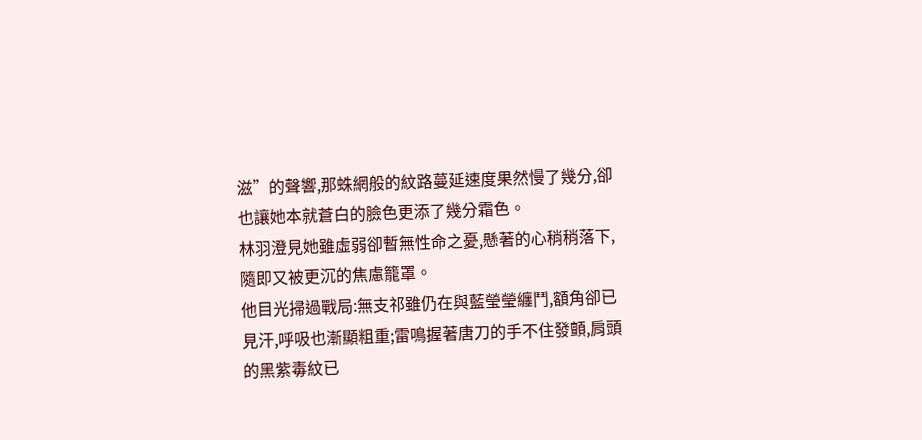滋”的聲響,那蛛網般的紋路蔓延速度果然慢了幾分,卻也讓她本就蒼白的臉色更添了幾分霜色。
林羽澄見她雖虛弱卻暫無性命之憂,懸著的心稍稍落下,隨即又被更沉的焦慮籠罩。
他目光掃過戰局:無支祁雖仍在與藍瑩瑩纏鬥,額角卻已見汗,呼吸也漸顯粗重;雷鳴握著唐刀的手不住發顫,肩頭的黑紫毒紋已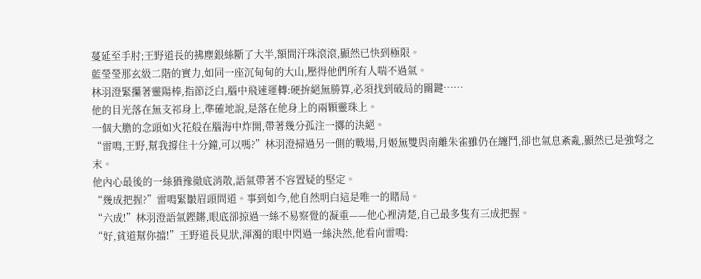蔓延至手肘;王野道長的拂塵銀絲斷了大半,額間汗珠滾滾,顯然已快到極限。
藍瑩瑩那玄級二階的實力,如同一座沉甸甸的大山,壓得他們所有人喘不過氣。
林羽澄緊攥著靈陽棒,指節泛白,腦中飛速運轉:硬拚絕無勝算,必須找到破局的關鍵……
他的目光落在無支祁身上,準確地說,是落在他身上的兩顆靈珠上。
一個大膽的念頭如火花般在腦海中炸開,帶著幾分孤注一擲的決絕。
“雷鳴,王野,幫我撐住十分鐘,可以嗎?”林羽澄掃過另一側的戰場,月姬無雙與南離朱雀雖仍在纏鬥,卻也氣息紊亂,顯然已是強弩之末。
他內心最後的一絲猶豫徹底消散,語氣帶著不容置疑的堅定。
“幾成把握?”雷鳴緊皺眉頭問道。事到如今,他自然明白這是唯一的賭局。
“六成!”林羽澄語氣鏗鏘,眼底卻掠過一絲不易察覺的凝重——他心裡清楚,自己最多隻有三成把握。
“好,貧道幫你擋!”王野道長見狀,渾濁的眼中閃過一絲決然,他看向雷鳴: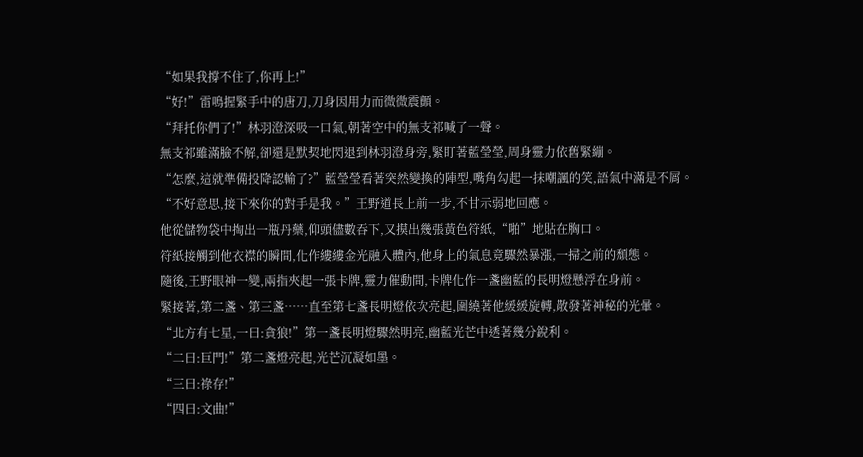“如果我撐不住了,你再上!”
“好!”雷鳴握緊手中的唐刀,刀身因用力而微微震顫。
“拜托你們了!”林羽澄深吸一口氣,朝著空中的無支祁喊了一聲。
無支祁雖滿臉不解,卻還是默契地閃退到林羽澄身旁,緊盯著藍瑩瑩,周身靈力依舊緊繃。
“怎麼,這就準備投降認輸了?”藍瑩瑩看著突然變換的陣型,嘴角勾起一抹嘲諷的笑,語氣中滿是不屑。
“不好意思,接下來你的對手是我。”王野道長上前一步,不甘示弱地回應。
他從儲物袋中掏出一瓶丹藥,仰頭儘數吞下,又摸出幾張黃色符紙,“啪”地貼在胸口。
符紙接觸到他衣襟的瞬間,化作縷縷金光融入體內,他身上的氣息竟驟然暴漲,一掃之前的頹態。
隨後,王野眼神一變,兩指夾起一張卡牌,靈力催動間,卡牌化作一盞幽藍的長明燈懸浮在身前。
緊接著,第二盞、第三盞……直至第七盞長明燈依次亮起,圍繞著他緩緩旋轉,散發著神秘的光暈。
“北方有七星,一曰:貪狼!”第一盞長明燈驟然明亮,幽藍光芒中透著幾分銳利。
“二曰:巨門!”第二盞燈亮起,光芒沉凝如墨。
“三曰:祿存!”
“四曰:文曲!”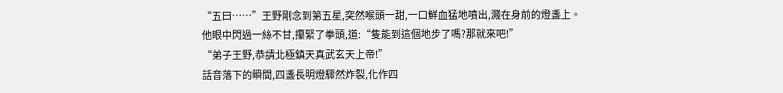“五曰……”王野剛念到第五星,突然喉頭一甜,一口鮮血猛地噴出,濺在身前的燈盞上。
他眼中閃過一絲不甘,攥緊了拳頭,道:“隻能到這個地步了嗎?那就來吧!”
“弟子王野,恭請北極鎮天真武玄天上帝!”
話音落下的瞬間,四盞長明燈驟然炸裂,化作四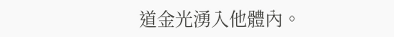道金光湧入他體內。